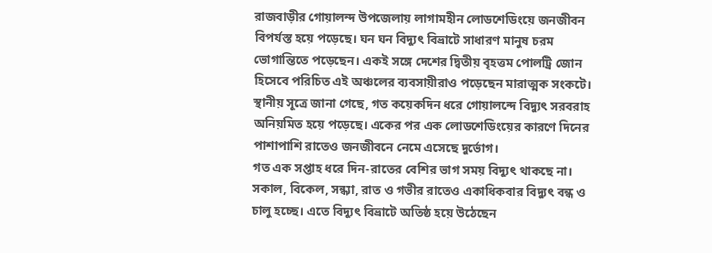রাজবাড়ীর গোয়ালন্দ উপজেলায় লাগামহীন লোডশেডিংয়ে জনজীবন বিপর্যস্ত হয়ে পড়েছে। ঘন ঘন বিদ্যুৎ বিভ্রাটে সাধারণ মানুষ চরম ভোগান্তিতে পড়েছেন। একই সঙ্গে দেশের দ্বিতীয় বৃহত্তম পোলট্রি জোন হিসেবে পরিচিত এই অঞ্চলের ব্যবসায়ীরাও পড়েছেন মারাত্মক সংকটে।
স্থানীয় সূত্রে জানা গেছে, গত কয়েকদিন ধরে গোয়ালন্দে বিদ্যুৎ সরবরাহ অনিয়মিত হয়ে পড়েছে। একের পর এক লোডশেডিংয়ের কারণে দিনের পাশাপাশি রাতেও জনজীবনে নেমে এসেছে দুর্ভোগ।
গত এক সপ্তাহ ধরে দিন-রাতের বেশির ভাগ সময় বিদ্যুৎ থাকছে না। সকাল, বিকেল, সন্ধ্যা, রাত ও গভীর রাতেও একাধিকবার বিদ্যুৎ বন্ধ ও চালু হচ্ছে। এতে বিদ্যুৎ বিভ্রাটে অতিষ্ঠ হয়ে উঠেছেন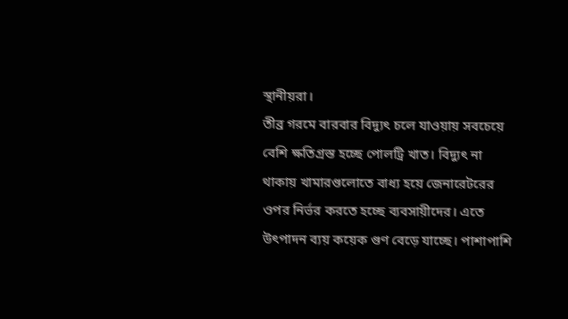স্থানীয়রা।
তীব্র গরমে বারবার বিদ্যুৎ চলে যাওয়ায় সবচেয়ে বেশি ক্ষতিগ্রস্ত হচ্ছে পোলট্রি খাত। বিদ্যুৎ না থাকায় খামারগুলোতে বাধ্য হয়ে জেনারেটরের ওপর নির্ভর করতে হচ্ছে ব্যবসায়ীদের। এতে উৎপাদন ব্যয় কয়েক গুণ বেড়ে যাচ্ছে। পাশাপাশি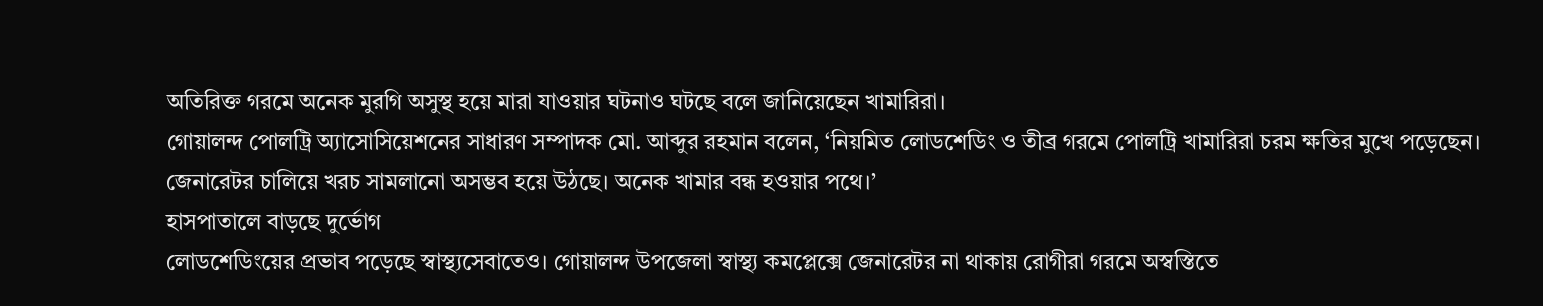অতিরিক্ত গরমে অনেক মুরগি অসুস্থ হয়ে মারা যাওয়ার ঘটনাও ঘটছে বলে জানিয়েছেন খামারিরা।
গোয়ালন্দ পোলট্রি অ্যাসোসিয়েশনের সাধারণ সম্পাদক মো. আব্দুর রহমান বলেন, ‘নিয়মিত লোডশেডিং ও তীব্র গরমে পোলট্রি খামারিরা চরম ক্ষতির মুখে পড়েছেন। জেনারেটর চালিয়ে খরচ সামলানো অসম্ভব হয়ে উঠছে। অনেক খামার বন্ধ হওয়ার পথে।’
হাসপাতালে বাড়ছে দুর্ভোগ
লোডশেডিংয়ের প্রভাব পড়েছে স্বাস্থ্যসেবাতেও। গোয়ালন্দ উপজেলা স্বাস্থ্য কমপ্লেক্সে জেনারেটর না থাকায় রোগীরা গরমে অস্বস্তিতে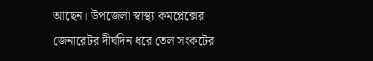আছেন। উপজেলা স্বাস্থ্য কমপ্লেক্সের জেনারেটর দীর্ঘদিন ধরে তেল সংকটের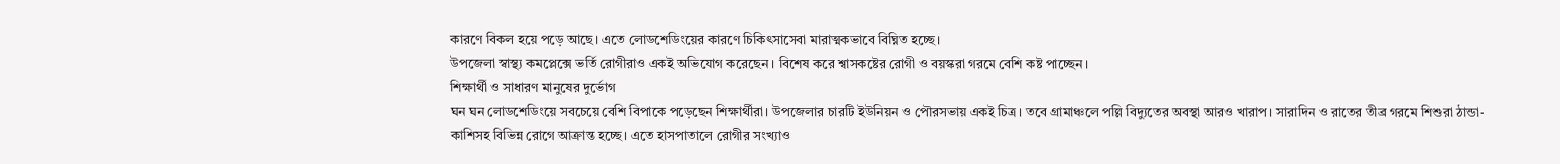কারণে বিকল হয়ে পড়ে আছে। এতে লোডশেডিংয়ের কারণে চিকিৎসাসেবা মারাত্মকভাবে বিঘ্নিত হচ্ছে।
উপজেলা স্বাস্থ্য কমপ্লেক্সে ভর্তি রোগীরাও একই অভিযোগ করেছেন। বিশেষ করে শ্বাসকষ্টের রোগী ও বয়স্করা গরমে বেশি কষ্ট পাচ্ছেন।
শিক্ষার্থী ও সাধারণ মানুষের দুর্ভোগ
ঘন ঘন লোডশেডিংয়ে সবচেয়ে বেশি বিপাকে পড়েছেন শিক্ষার্থীরা। উপজেলার চারটি ইউনিয়ন ও পৌরসভায় একই চিত্র। তবে গ্রামাঞ্চলে পল্লি বিদ্যুতের অবস্থা আরও খারাপ। সারাদিন ও রাতের তীব্র গরমে শিশুরা ঠান্ডা-কাশিসহ বিভিন্ন রোগে আক্রান্ত হচ্ছে। এতে হাসপাতালে রোগীর সংখ্যাও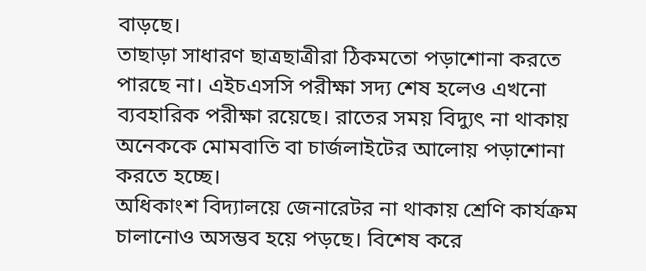বাড়ছে।
তাছাড়া সাধারণ ছাত্রছাত্রীরা ঠিকমতো পড়াশোনা করতে পারছে না। এইচএসসি পরীক্ষা সদ্য শেষ হলেও এখনো ব্যবহারিক পরীক্ষা রয়েছে। রাতের সময় বিদ্যুৎ না থাকায় অনেককে মোমবাতি বা চার্জলাইটের আলোয় পড়াশোনা করতে হচ্ছে।
অধিকাংশ বিদ্যালয়ে জেনারেটর না থাকায় শ্রেণি কার্যক্রম চালানোও অসম্ভব হয়ে পড়ছে। বিশেষ করে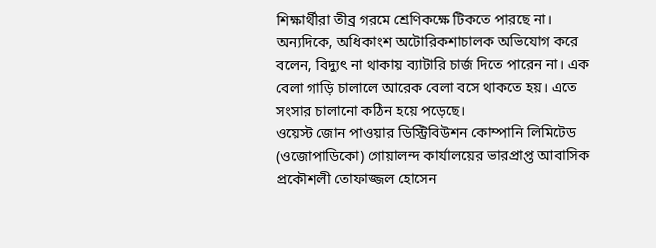শিক্ষার্থীরা তীব্র গরমে শ্রেণিকক্ষে টিকতে পারছে না।
অন্যদিকে, অধিকাংশ অটোরিকশাচালক অভিযোগ করে বলেন, বিদ্যুৎ না থাকায় ব্যাটারি চার্জ দিতে পারেন না। এক বেলা গাড়ি চালালে আরেক বেলা বসে থাকতে হয়। এতে সংসার চালানো কঠিন হয়ে পড়েছে।
ওয়েস্ট জোন পাওয়ার ডিস্ট্রিবিউশন কোম্পানি লিমিটেড (ওজোপাডিকো) গোয়ালন্দ কার্যালয়ের ভারপ্রাপ্ত আবাসিক প্রকৌশলী তোফাজ্জল হোসেন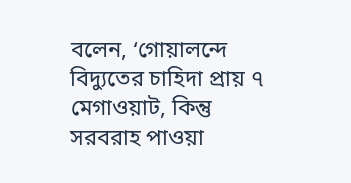বলেন, ‘গোয়ালন্দে বিদ্যুতের চাহিদা প্রায় ৭ মেগাওয়াট, কিন্তু সরবরাহ পাওয়া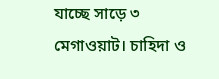যাচ্ছে সাড়ে ৩ মেগাওয়াট। চাহিদা ও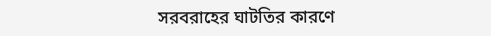সরবরাহের ঘাটতির কারণে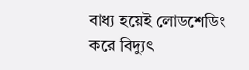বাধ্য হয়েই লোডশেডিং করে বিদ্যুৎ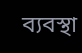ব্যবস্থা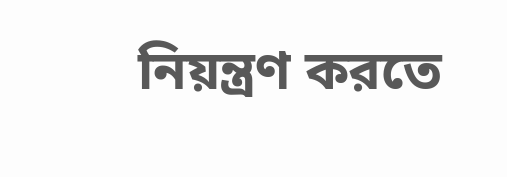নিয়ন্ত্রণ করতে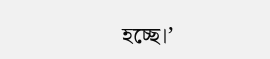হচ্ছে।’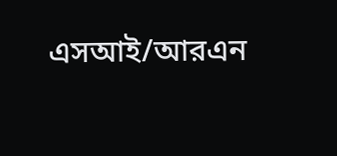এসআই/আরএন